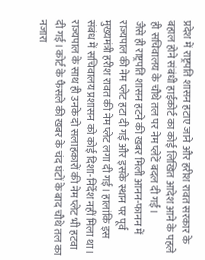प्रदेश में राष्ट्रपति शासन हटाए जाने और हरीश रावत सरकार के बहाल होने संबंधी हाईकोर्ट का कोई लिखित आदेश आने के पहले ही सचिवालय के चौथे तल पर नेम प्लेटें बदल दी गईं।
जैसे ही राष्ट्रपति शासन हटने की खबर मिली आनन-फानन में राज्यपाल की नेम प्लेट हटा दी गई और इसके स्थान पर पूर्व मुख्यमंत्री हरीश रावत की नेम प्लेट लगा दी गई। हालांकि इस संबंध में सचिवालय प्रशासन को कोई दिशा-निर्देश नहीं मिला था।
राज्यपाल के साथ ही उनके दो सलाहकारों की नेम प्लेट भी हटवा दी गई। कोर्ट के फैसले की खबर के चंद घंटों के बाद चौथे तल का नजारा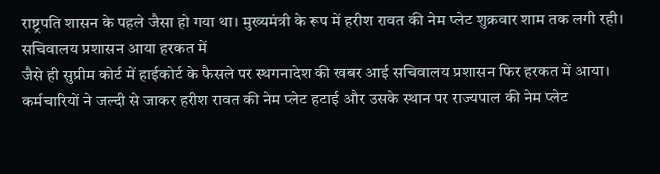राष्ट्रपति शासन के पहले जैसा हो गया था। मुख्यमंत्री के रूप में हरीश रावत की नेम प्लेट शुक्रवार शाम तक लगी रही।
सचिवालय प्रशासन आया हरकत में
जैसे ही सुप्रीम कोर्ट में हाईकोर्ट के फैसले पर स्थगनादेश की खबर आई सचिवालय प्रशासन फिर हरकत में आया। कर्मचारियों ने जल्दी से जाकर हरीश रावत की नेम प्लेट हटाई और उसके स्थान पर राज्यपाल की नेम प्लेट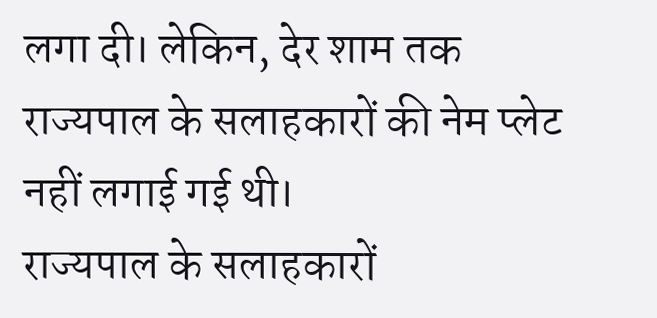लगा दी। लेकिन, देर शाम तक राज्यपाल के सलाहकारों की नेम प्लेट नहीं लगाई गई थी।
राज्यपाल के सलाहकारों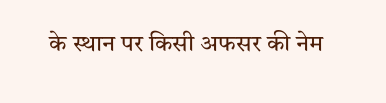के स्थान पर किसी अफसर की नेम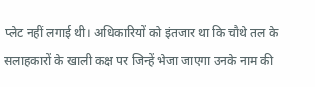प्लेट नहीं लगाई थी। अधिकारियों को इंतजार था कि चौथे तल के सलाहकारों के खाली कक्ष पर जिन्हें भेजा जाएगा उनके नाम की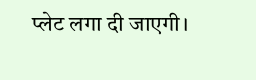प्लेट लगा दी जाएगी।